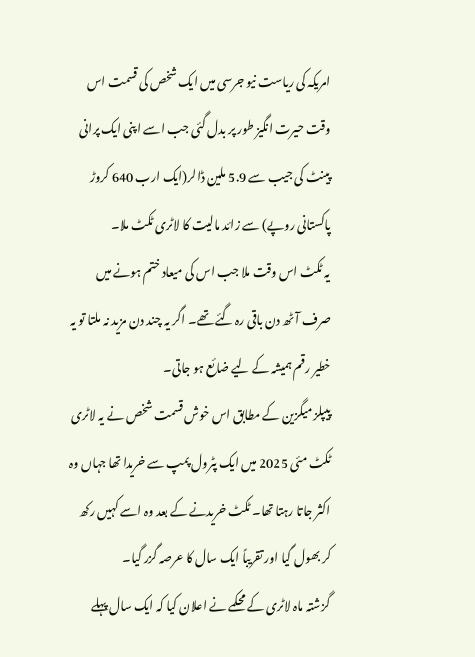امریکہ کی ریاست نیو جرسی میں ایک شخص کی قسمت اس وقت حیرت انگیز طور پر بدل گئی جب اسے اپنی ایک پرانی پینٹ کی جیب سے 5.9 ملین ڈالر(ایک ارب 640 کروڑ پاکستانی روپے) سے زائد مالیت کا لاٹری ٹکٹ ملا۔
یہ ٹکٹ اس وقت ملا جب اس کی میعاد ختم ہونے میں صرف آٹھ دن باقی رہ گئے تھے۔ اگر یہ چند دن مزید نہ ملتا تو یہ خطیر رقم ہمیشہ کے لیے ضائع ہو جاتی۔
پیپلز میگزین کے مطابق اس خوش قسمت شخص نے یہ لاٹری ٹکٹ مئی 2025 میں ایک پٹرول پمپ سے خریدا تھا جہاں وہ اکثر جاتا رہتا تھا۔ ٹکٹ خریدنے کے بعد وہ اسے کہیں رکھ کر بھول گیا اور تقریباً ایک سال کا عرصہ گزر گیا۔
گزشتہ ماہ لاٹری کے محکمے نے اعلان کیا کہ ایک سال پہلے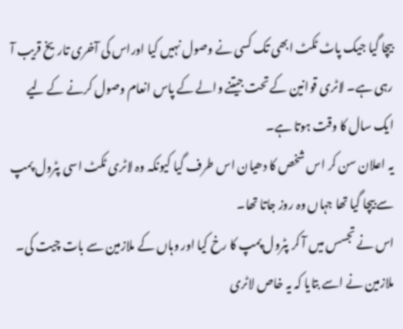بیچا گیا جیک پاٹ ٹکٹ ابھی تک کسی نے وصول نہیں کیا اوراس کی آخری تاریخ قریب آ رہی ہے۔ لاٹری قوانین کے تحت جیتنے والے کے پاس انعام وصول کرنے کے لیے ایک سال کا وقت ہوتا ہے۔
یہ اعلان سن کر اس شخص کا دھیان اس طرف گیا کیونکہ وہ لاٹری ٹکٹ اسی پٹرول پمپ سے بیچا گیا تھا جہاں وہ روز جاتا تھا۔
اس نے تجسس میں آ کر پٹرول پمپ کا رخ کیا اور وہاں کے ملازمین سے بات چیت کی۔ ملازمین نے اسے بتایا کہ یہ خاص لاٹری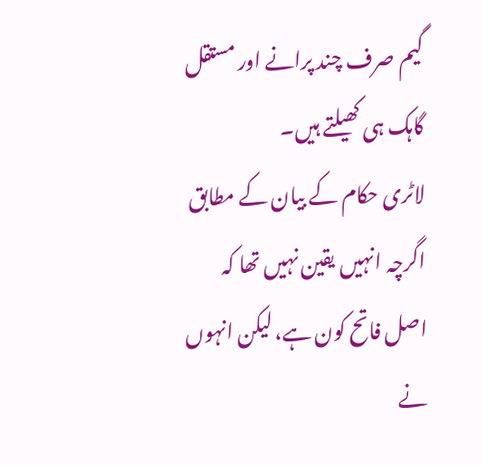گیم صرف چند پرانے اور مستقل گاہک ہی کھیلتے ہیں۔
لاٹری حکام کے بیان کے مطابق اگرچہ انہیں یقین نہیں تھا کہ اصل فاتح کون ہے، لیکن انہوں نے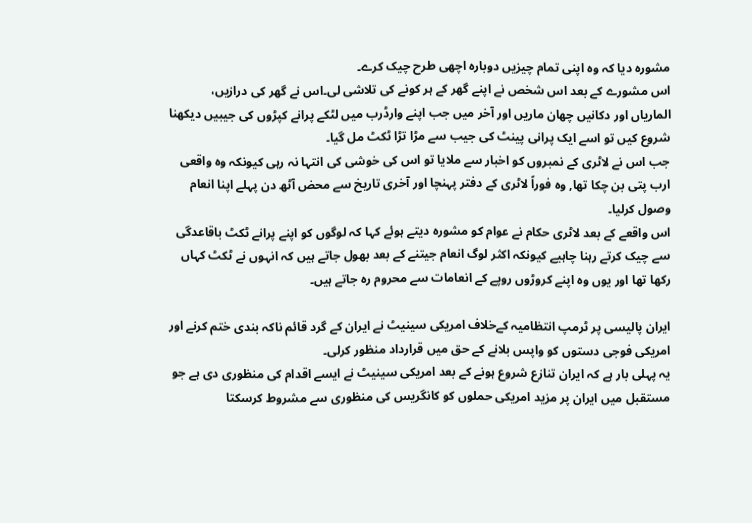مشورہ دیا کہ وہ اپنی تمام چیزیں دوبارہ اچھی طرح چیک کرے۔
اس مشورے کے بعد اس شخص نے اپنے گھر کے ہر کونے کی تلاشی لی۔اس نے گھر کی درازیں، الماریاں اور دکانیں چھان ماریں اور آخر میں جب اپنے وارڈرب میں لٹکے پرانے کپڑوں کی جیبیں دیکھنا شروع کیں تو اسے ایک پرانی پینٹ کی جیب سے مڑا تڑا ٹکٹ مل گیا۔
جب اس نے لاٹری کے نمبروں کو اخبار سے ملایا تو اس کی خوشی کی انتہا نہ رہی کیونکہ وہ واقعی ارب پتی بن چکا تھا, وہ فوراً لاٹری کے دفتر پہنچا اور آخری تاریخ سے محض آٹھ دن پہلے اپنا انعام وصول کرلیا۔
اس واقعے کے بعد لاٹری حکام نے عوام کو مشورہ دیتے ہوئے کہا کہ لوگوں کو اپنے پرانے ٹکٹ باقاعدگی سے چیک کرتے رہنا چاہیے کیونکہ اکثر لوگ انعام جیتنے کے بعد بھول جاتے ہیں کہ انہوں نے ٹکٹ کہاں رکھا تھا اور یوں وہ اپنے کروڑوں روپے کے انعامات سے محروم رہ جاتے ہیں۔

ایران پالیسی پر ٹرمپ انتظامیہ کےخلاف امریکی سینیٹ نے ایران کے گرد قائم ناکہ بندی ختم کرنے اور امریکی فوجی دستوں کو واپس بلانے کے حق میں قرارداد منظور کرلی۔
یہ پہلی بار ہے کہ ایران تنازع شروع ہونے کے بعد امریکی سینیٹ نے ایسے اقدام کی منظوری دی ہے جو مستقبل میں ایران پر مزید امریکی حملوں کو کانگریس کی منظوری سے مشروط کرسکتا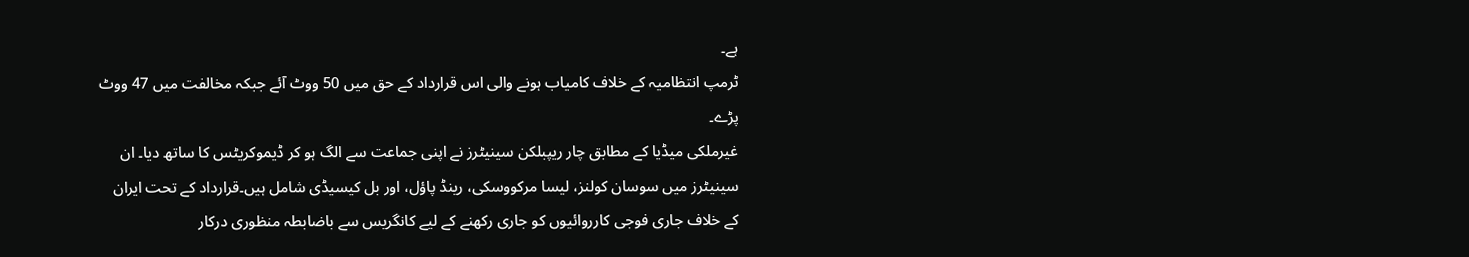ہے۔
ٹرمپ انتظامیہ کے خلاف کامیاب ہونے والی اس قرارداد کے حق میں 50 ووٹ آئے جبکہ مخالفت میں 47 ووٹ پڑے۔
غیرملکی میڈیا کے مطابق چار ریپبلکن سینیٹرز نے اپنی جماعت سے الگ ہو کر ڈیموکریٹس کا ساتھ دیا۔ ان سینیٹرز میں سوسان کولنز، لیسا مرکووسکی، رینڈ پاؤل، اور بل کیسیڈی شامل ہیں۔قرارداد کے تحت ایران کے خلاف جاری فوجی کارروائیوں کو جاری رکھنے کے لیے کانگریس سے باضابطہ منظوری درکار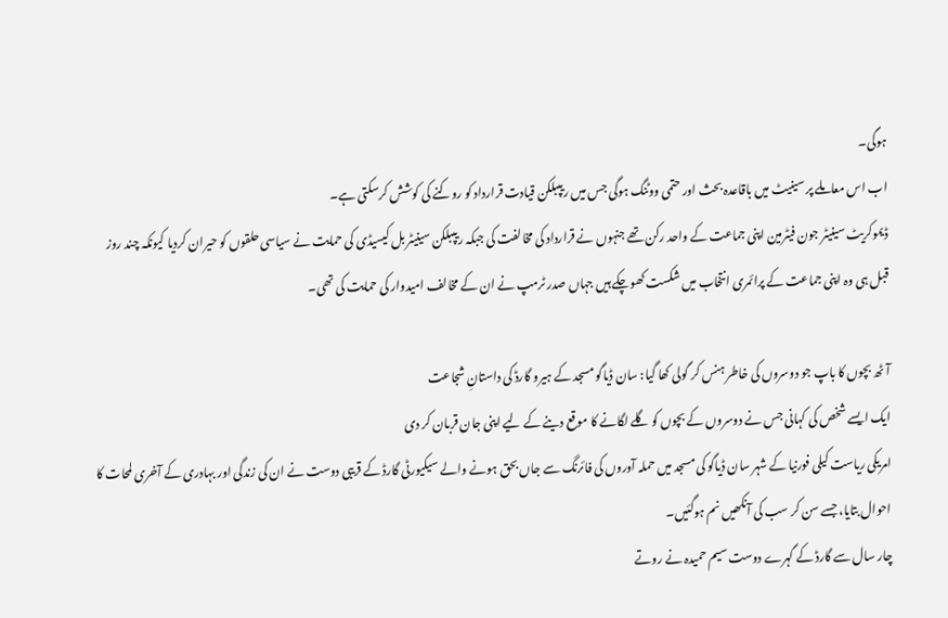ہوگی۔
اب اس معاملے پر سینیٹ میں باقاعدہ بحث اور حتمی ووٹنگ ہوگی جس میں ریپبلکن قیادت قرارداد کو روکنے کی کوشش کرسکتی ہے۔
ڈیموکریٹ سینیٹر جون فیٹرمین اپنی جماعت کے واحد رکن تھے جنہوں نے قرارداد کی مخالفت کی جبکہ ریپبلکن سینیٹر بل کیسیڈی کی حمایت نے سیاسی حلقوں کو حیران کردیا کیونکہ چند روز قبل ہی وہ اپنی جماعت کے پرائمری انتخاب میں شکست کھوچکے ہیں جہاں صدر ٹرمپ نے ان کے مخالف امیدوار کی حمایت کی تھی۔

آٹھ بچوں کا باپ جو دوسروں کی خاطر ہنس کر گولی کھا گیا: سان ڈیاگو مسجد کے ہیرو گارڈ کی داستانِ شجاعت
ایک ایسے شخص کی کہانی جس نے دوسروں کے بچوں کو گلے لگانے کا موقع دینے کے لیے اپنی جان قربان کر دی
امریکی ریاست کیلی فورنیا کے شہر سان ڈیاگو کی مسجد میں حملہ آوروں کی فائرنگ سے جاں بحق ہونے والے سیکیورٹی گارڈ کے قریبی دوست نے ان کی زندگی اور بہادری کے آخری لمحات کا احوال بتایا، جسے سن کر سب کی آنکھیں نم ہوگئیں۔
چار سال سے گارڈ کے گہرے دوست سیم حمیدہ نے روتے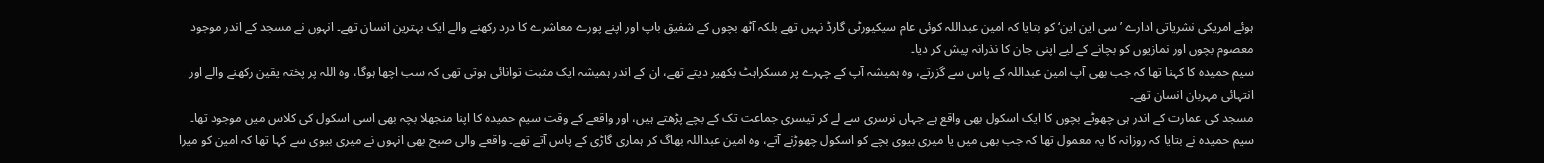ہوئے امریکی نشریاتی ادارے ’سی این این‘ کو بتایا کہ امین عبداللہ کوئی عام سیکیورٹی گارڈ نہیں تھے بلکہ آٹھ بچوں کے شفیق باپ اور اپنے پورے معاشرے کا درد رکھنے والے ایک بہترین انسان تھے۔ انہوں نے مسجد کے اندر موجود معصوم بچوں اور نمازیوں کو بچانے کے لیے اپنی جان کا نذرانہ پیش کر دیا۔
سیم حمیدہ کا کہنا تھا کہ جب بھی آپ امین عبداللہ کے پاس سے گزرتے، وہ ہمیشہ آپ کے چہرے پر مسکراہٹ بکھیر دیتے تھے، ان کے اندر ہمیشہ ایک مثبت توانائی ہوتی تھی کہ سب اچھا ہوگا، وہ اللہ پر پختہ یقین رکھنے والے اور انتہائی مہربان انسان تھے۔
مسجد کی عمارت کے اندر ہی چھوٹے بچوں کا ایک اسکول بھی واقع ہے جہاں نرسری سے لے کر تیسری جماعت تک کے بچے پڑھتے ہیں، اور واقعے کے وقت سیم حمیدہ کا اپنا منجھلا بچہ بھی اسی اسکول کی کلاس میں موجود تھا۔
سیم حمیدہ نے بتایا کہ روزانہ کا یہ معمول تھا کہ جب بھی میں یا میری بیوی بچے کو اسکول چھوڑنے آتے، وہ امین عبداللہ بھاگ کر ہماری گاڑی کے پاس آتے تھے۔ واقعے والی صبح بھی انہوں نے میری بیوی سے کہا تھا کہ امین کو میرا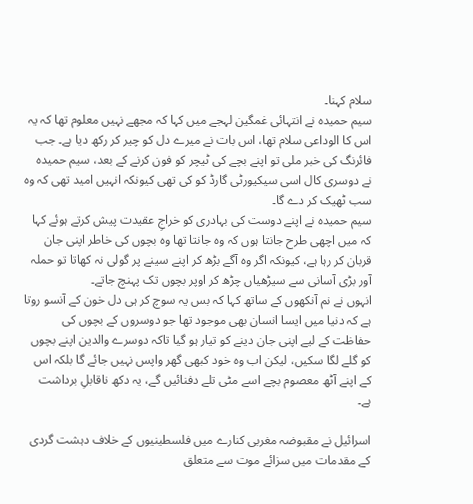سلام کہنا۔
سیم حمیدہ نے انتہائی غمگین لہجے میں کہا کہ مجھے نہیں معلوم تھا کہ یہ اس کا الوداعی سلام تھا، اس بات نے میرے دل کو چیر کر رکھ دیا ہے۔ جب فائرنگ کی خبر ملی تو اپنے بچے کی ٹیچر کو فون کرنے کے بعد، سیم حمیدہ نے دوسری کال اسی سیکیورٹی گارڈ کو کی تھی کیونکہ انہیں امید تھی کہ وہ سب ٹھیک کر دے گا۔
سیم حمیدہ نے اپنے دوست کی بہادری کو خراجِ عقیدت پیش کرتے ہوئے کہا کہ میں اچھی طرح جانتا ہوں کہ وہ جانتا تھا وہ بچوں کی خاطر اپنی جان قربان کر رہا ہے، کیونکہ اگر وہ آگے بڑھ کر اپنے سینے پر گولی نہ کھاتا تو حملہ آور بڑی آسانی سے سیڑھیاں چڑھ کر اوپر بچوں تک پہنچ جاتے۔
انہوں نے نم آنکھوں کے ساتھ کہا کہ بس یہ سوچ کر ہی دل خون کے آنسو روتا ہے کہ دنیا میں ایسا انسان بھی موجود تھا جو دوسروں کے بچوں کی حفاظت کے لیے اپنی جان دینے کو تیار ہو گیا تاکہ دوسرے والدین اپنے بچوں کو گلے لگا سکیں، لیکن اب وہ خود کبھی گھر واپس نہیں جائے گا بلکہ اس کے اپنے آٹھ معصوم بچے اسے مٹی تلے دفنائیں گے، یہ دکھ ناقابلِ برداشت ہے۔

اسرائیل نے مقبوضہ مغربی کنارے میں فلسطینیوں کے خلاف دہشت گردی کے مقدمات میں سزائے موت سے متعلق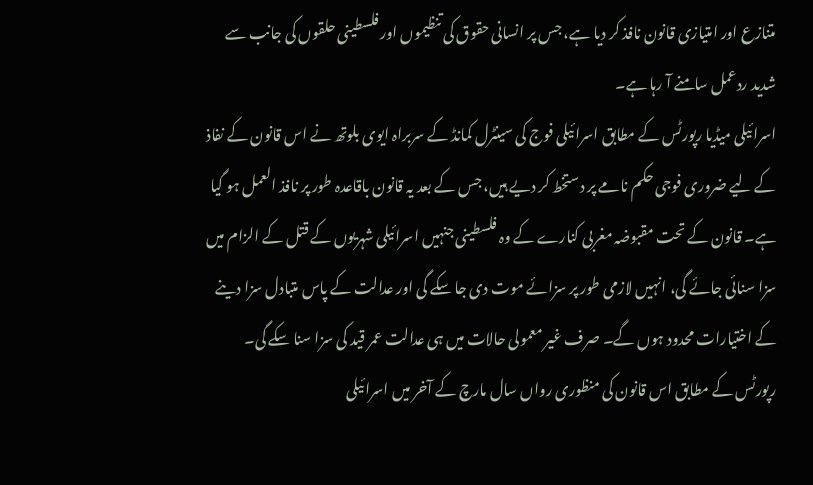متنازع اور امتیازی قانون نافذ کر دیا ہے، جس پر انسانی حقوق کی تنظیموں اور فلسطینی حلقوں کی جانب سے شدید ردعمل سامنے آ رہا ہے۔
اسرائیلی میڈیا رپورٹس کے مطابق اسرائیلی فوج کی سینٹرل کمانڈ کے سربراہ ایوی بلوتھ نے اس قانون کے نفاذ کے لیے ضروری فوجی حکم نامے پر دستخط کر دیے ہیں، جس کے بعد یہ قانون باقاعدہ طور پر نافذ العمل ہو گیا ہے۔ قانون کے تحت مقبوضہ مغربی کنارے کے وہ فلسطینی جنہیں اسرائیلی شہریوں کے قتل کے الزام میں سزا سنائی جائے گی، انہیں لازمی طور پر سزائے موت دی جا سکے گی اور عدالت کے پاس متبادل سزا دینے کے اختیارات محدود ہوں گے۔ صرف غیر معمولی حالات میں ہی عدالت عمر قید کی سزا سنا سکے گی۔
رپورٹس کے مطابق اس قانون کی منظوری رواں سال مارچ کے آخر میں اسرائیلی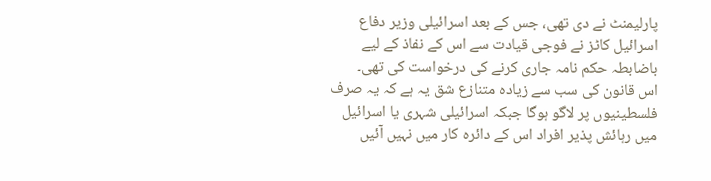پارلیمنٹ نے دی تھی، جس کے بعد اسرائیلی وزیر دفاع اسرائیل کاٹز نے فوجی قیادت سے اس کے نفاذ کے لیے باضابطہ حکم نامہ جاری کرنے کی درخواست کی تھی۔
اس قانون کی سب سے زیادہ متنازع شق یہ ہے کہ یہ صرف فلسطینیوں پر لاگو ہوگا جبکہ اسرائیلی شہری یا اسرائیل میں رہائش پذیر افراد اس کے دائرہ کار میں نہیں آئیں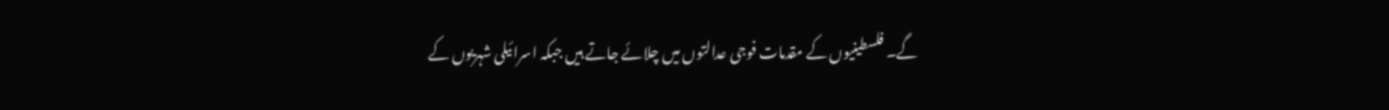گے۔ فلسطینیوں کے مقدمات فوجی عدالتوں میں چلائے جاتے ہیں جبکہ اسرائیلی شہریوں کے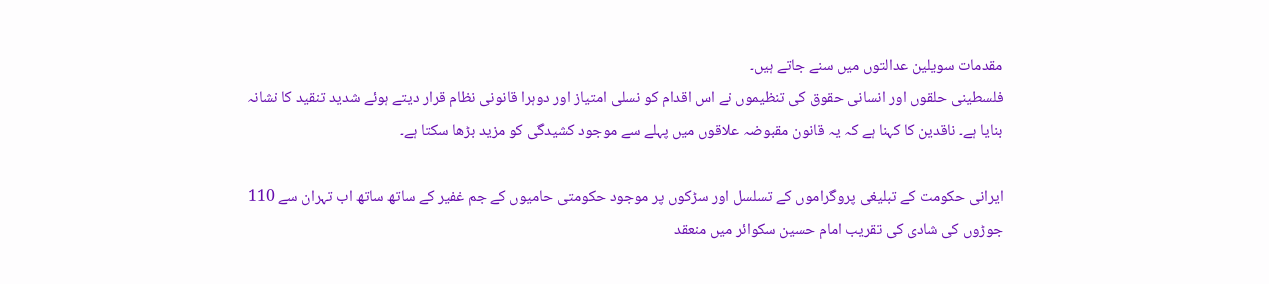مقدمات سویلین عدالتوں میں سنے جاتے ہیں۔
فلسطینی حلقوں اور انسانی حقوق کی تنظیموں نے اس اقدام کو نسلی امتیاز اور دوہرا قانونی نظام قرار دیتے ہوئے شدید تنقید کا نشانہ بنایا ہے۔ ناقدین کا کہنا ہے کہ یہ قانون مقبوضہ علاقوں میں پہلے سے موجود کشیدگی کو مزید بڑھا سکتا ہے۔

ایرانی حکومت کے تبلیغی پروگراموں کے تسلسل اور سڑکوں پر موجود حکومتی حامیوں کے جم غفیر کے ساتھ ساتھ اب تہران سے 110 جوڑوں کی شادی کی تقریب امام حسین سکوائر میں منعقد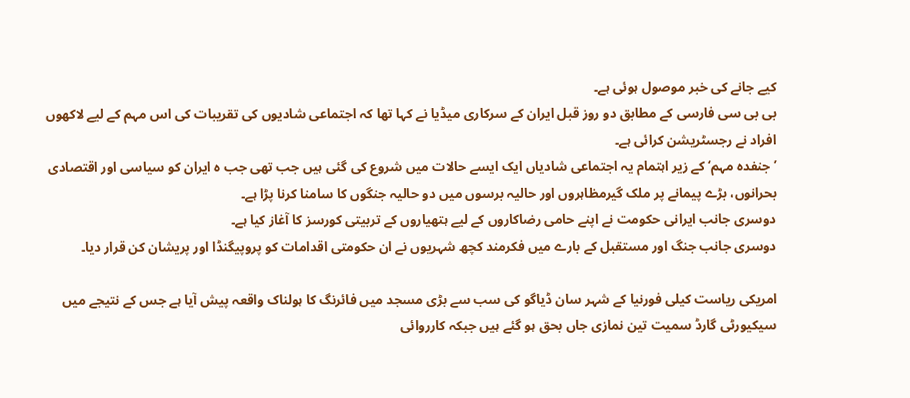کیے جانے کی خبر موصول ہوئی ہے۔
بی بی سی فارسی کے مطابق دو روز قبل ایران کے سرکاری میڈیا نے کہا تھا کہ اجتماعی شادیوں کی تقریبات کی اس مہم کے لیے لاکھوں افراد نے رجسٹریشن کرائی ہے۔
’جنفدہ مہم‘ کے زیر اہتمام یہ اجتماعی شادیاں ایک ایسے حالات میں شروع کی گئی ہیں جب تھی جب ہ ایران کو سیاسی اور اقتصادی بحرانوں، بڑے پیمانے پر ملک گیرمظاہروں اور حالیہ برسوں میں دو حالیہ جنگوں کا سامنا کرنا پڑا ہے۔
دوسری جانب ایرانی حکومت نے اپنے حامی رضاکاروں کے لیے ہتھیاروں کے تربیتی کورسز کا آغاز کیا ہے۔
دوسری جانب جنگ اور مستقبل کے بارے میں فکرمند کچھ شہریوں نے ان حکومتی اقدامات کو پروپیگنڈا اور پریشان کن قرار دیا۔

امریکی ریاست کیلی فورنیا کے شہر سان ڈیاگو کی سب سے بڑی مسجد میں فائرنگ کا ہولناک واقعہ پیش آیا ہے جس کے نتیجے میں سیکیورٹی گارڈ سمیت تین نمازی جاں بحق ہو گئے ہیں جبکہ کارروائی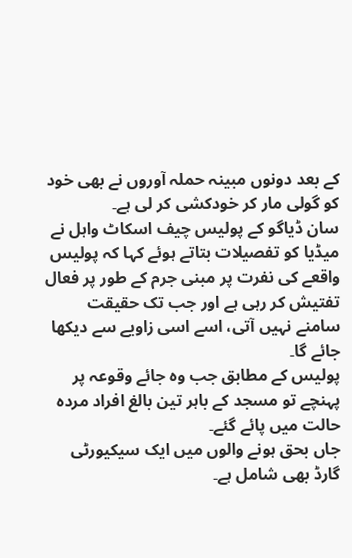کے بعد دونوں مبینہ حملہ آوروں نے بھی خود کو گولی مار کر خودکشی کر لی ہے۔
سان ڈیاگو کے پولیس چیف اسکاٹ واہل نے میڈیا کو تفصیلات بتاتے ہوئے کہا کہ پولیس واقعے کی نفرت پر مبنی جرم کے طور پر فعال تفتیش کر رہی ہے اور جب تک حقیقت سامنے نہیں آتی، اسے اسی زاویے سے دیکھا جائے گا۔
پولیس کے مطابق جب وہ جائے وقوعہ پر پہنچے تو مسجد کے باہر تین بالغ افراد مردہ حالت میں پائے گئے۔
جاں بحق ہونے والوں میں ایک سیکیورٹی گارڈ بھی شامل ہے۔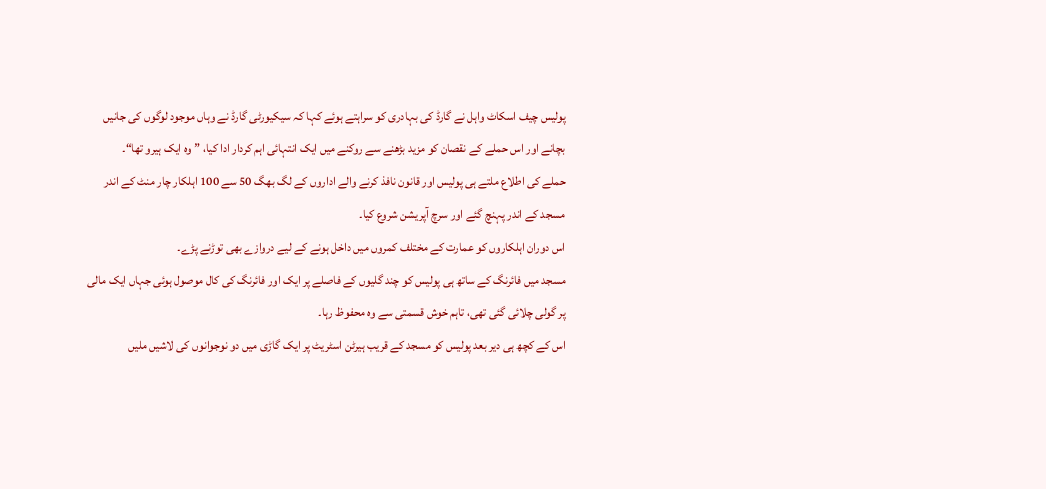پولیس چیف اسکاٹ واہل نے گارڈ کی بہادری کو سراہتے ہوئے کہا کہ سیکیورٹی گارڈ نے وہاں موجود لوگوں کی جانیں بچانے اور اس حملے کے نقصان کو مزید بڑھنے سے روکنے میں ایک انتہائی اہم کردار ادا کیا، ”وہ ایک ہیرو تھا“۔
حملے کی اطلاع ملتے ہی پولیس اور قانون نافذ کرنے والے اداروں کے لگ بھگ 50 سے 100 اہلکار چار منٹ کے اندر مسجد کے اندر پہنچ گئے اور سرچ آپریشن شروع کیا۔
اس دوران اہلکاروں کو عمارت کے مختلف کمروں میں داخل ہونے کے لیے دروازے بھی توڑنے پڑے۔
مسجد میں فائرنگ کے ساتھ ہی پولیس کو چند گلیوں کے فاصلے پر ایک اور فائرنگ کی کال موصول ہوئی جہاں ایک مالی پر گولی چلائی گئی تھی، تاہم خوش قسمتی سے وہ محفوظ رہا۔
اس کے کچھ ہی دیر بعد پولیس کو مسجد کے قریب ہیرٹن اسٹریٹ پر ایک گاڑی میں دو نوجوانوں کی لاشیں ملیں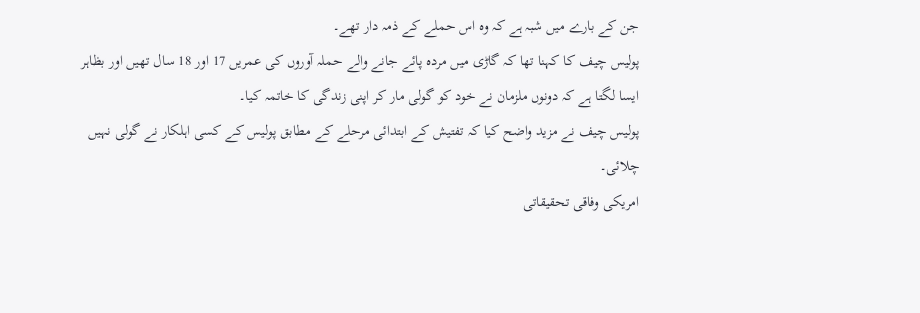جن کے بارے میں شبہ ہے کہ وہ اس حملے کے ذمہ دار تھے۔
پولیس چیف کا کہنا تھا کہ گاڑی میں مردہ پائے جانے والے حملہ آوروں کی عمریں 17 اور 18 سال تھیں اور بظاہر ایسا لگتا ہے کہ دونوں ملزمان نے خود کو گولی مار کر اپنی زندگی کا خاتمہ کیا۔
پولیس چیف نے مزید واضح کیا کہ تفتیش کے ابتدائی مرحلے کے مطابق پولیس کے کسی اہلکار نے گولی نہیں چلائی۔
امریکی وفاقی تحقیقاتی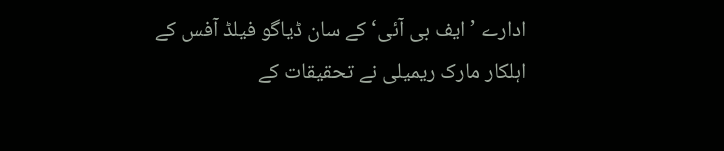ادارے ’ایف بی آئی‘ کے سان ڈیاگو فیلڈ آفس کے اہلکار مارک ریمیلی نے تحقیقات کے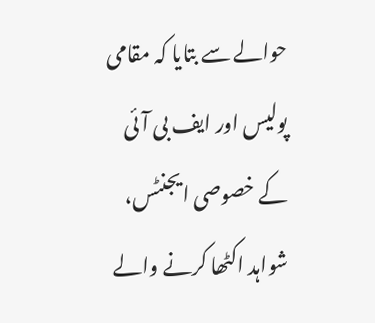حوالے سے بتایا کہ مقامی پولیس اور ایف بی آئی کے خصوصی ایجنٹس، شواہد اکٹھا کرنے والے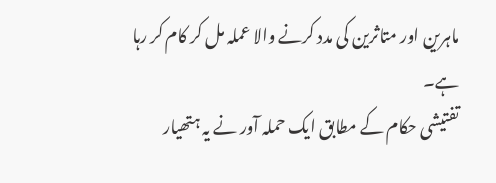ماہرین اور متاثرین کی مدد کرنے والا عملہ مل کر کام کر رہا ہے۔
تفتیشی حکام کے مطابق ایک حملہ آور نے یہ ہتھیار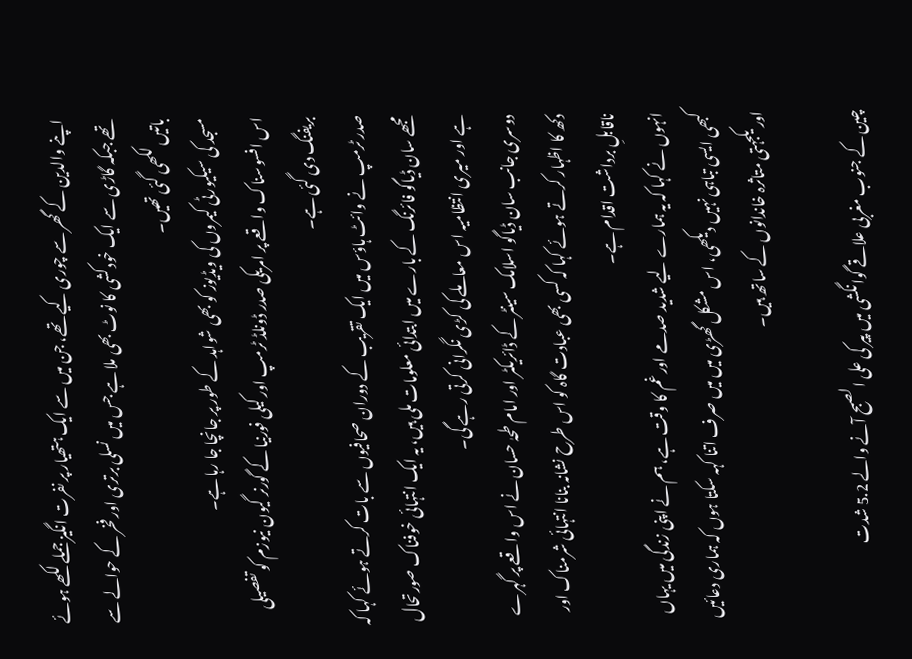اپنے والدین کے گھر سے چوری کیے تھے، جن میں سے ایک ہتھیار پر نفرت انگیز جملے لکھے ہوئے تھے جبکہ گاڑی سے ایک خودکشی کا نوٹ بھی ملا ہے جس میں نسلی برتری اور فخر کے حوالے سے باتیں لکھی گئی تھیں۔
مسجد کی سیکیورٹی کیمروں کی ویڈیوز کو بھی شواہد کے طور پر جانچا جا رہا ہے۔
اس افسوسناک واقعے پر امریکی صدر ڈونلڈ ٹرمپ اور کیلی فورنیا کے گورنر گیون نیوزم کو تفصیلی بریفنگ دی گئی ہے۔
صدر ٹرمپ نے وائٹ ہاؤس میں ایک تقریب کے دوران صحافیوں سے بات کرتے ہوئے کہا کہ مجھے سان ڈیاگو فائرنگ کے بارے میں ابتدائی معلومات ملی ہیں، یہ ایک انتہائی خوفناک صورتحال ہے اور میری انتظامیہ اس معاملے کی کڑی نگرانی کرتی رہے گی۔
دوسری جانب سان ڈیاگو اسلامک سینٹر کے ڈائریکٹر اور امام طحہٰ حسان نے اس واقعے پر گہرے دکھ کا اظہار کرتے ہوئے کہا کہ کسی بھی عبادت گاہ کو اس طرح نشانہ بنانا انتہائی شرمناک اور ناقابلِ برداشت اقدام ہے۔
انہوں نے کہا کہ یہ ہمارے لیے شدید صدمے اور غم کا وقت ہے، ہم نے اپنی زندگی میں یہاں کبھی ایسی تباہی نہیں دیکھی، اس مشکل گھڑی میں میں صرف اتنا کہہ سکتا ہوں کہ ہماری دعائیں اور یکجہتی متاثرہ خاندانوں کے ساتھ ہیں۔

چین کے جنوب مغربی علاقے گوانگشی میں پیر کی علی الصبح آنے والے 5.2 شدت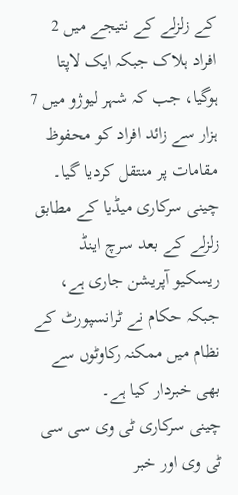کے زلزلے کے نتیجے میں 2 افراد ہلاک جبکہ ایک لاپتا ہوگیا، جب کہ شہر لیوژو میں 7 ہزار سے زائد افراد کو محفوظ مقامات پر منتقل کردیا گیا۔
چینی سرکاری میڈیا کے مطابق زلزلے کے بعد سرچ اینڈ ریسکیو آپریشن جاری ہے، جبکہ حکام نے ٹرانسپورٹ کے نظام میں ممکنہ رکاوٹوں سے بھی خبردار کیا ہے۔
چینی سرکاری ٹی وی سی سی ٹی وی اور خبر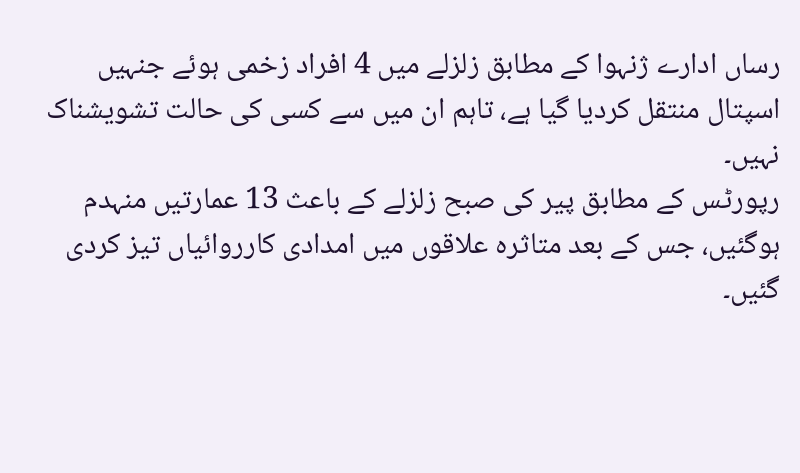رساں ادارے ژنہوا کے مطابق زلزلے میں 4 افراد زخمی ہوئے جنہیں اسپتال منتقل کردیا گیا ہے، تاہم ان میں سے کسی کی حالت تشویشناک نہیں۔
رپورٹس کے مطابق پیر کی صبح زلزلے کے باعث 13 عمارتیں منہدم ہوگئیں، جس کے بعد متاثرہ علاقوں میں امدادی کارروائیاں تیز کردی گئیں۔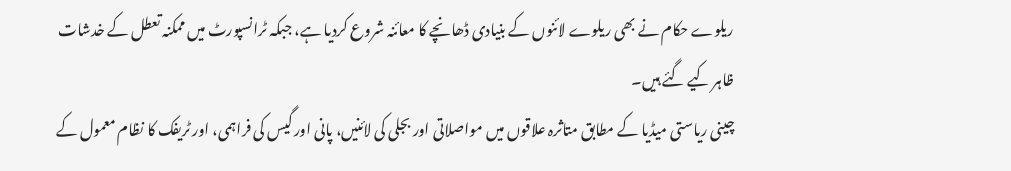ریلوے حکام نے بھی ریلوے لائنوں کے بنیادی ڈھانچے کا معائنہ شروع کردیا ہے، جبکہ ٹرانسپورٹ میں ممکنہ تعطل کے خدشات ظاہر کیے گئے ہیں۔
چینی ریاستی میڈیا کے مطابق متاثرہ علاقوں میں مواصلاتی اور بجلی کی لائنیں، پانی اور گیس کی فراہمی، اور ٹریفک کا نظام معمول کے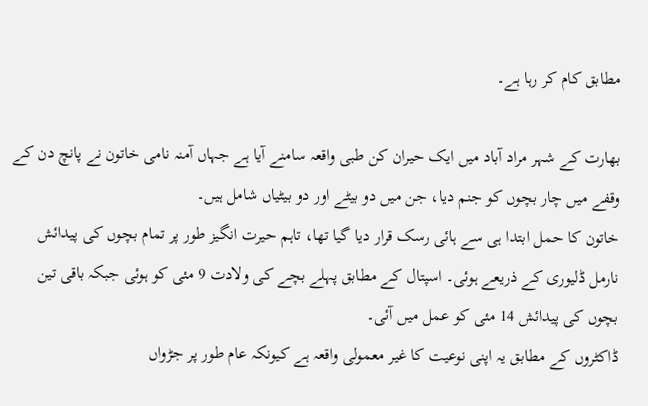مطابق کام کر رہا ہے۔

بھارت کے شہر مراد آباد میں ایک حیران کن طبی واقعہ سامنے آیا ہے جہاں آمنہ نامی خاتون نے پانچ دن کے وقفے میں چار بچوں کو جنم دیا، جن میں دو بیٹے اور دو بیٹیاں شامل ہیں۔
خاتون کا حمل ابتدا ہی سے ہائی رسک قرار دیا گیا تھا، تاہم حیرت انگیز طور پر تمام بچوں کی پیدائش نارمل ڈلیوری کے ذریعے ہوئی۔ اسپتال کے مطابق پہلے بچے کی ولادت 9 مئی کو ہوئی جبکہ باقی تین بچوں کی پیدائش 14 مئی کو عمل میں آئی۔
ڈاکٹروں کے مطابق یہ اپنی نوعیت کا غیر معمولی واقعہ ہے کیونکہ عام طور پر جڑواں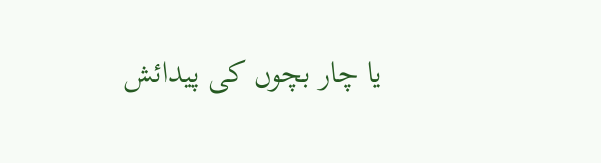یا چار بچوں کی پیدائش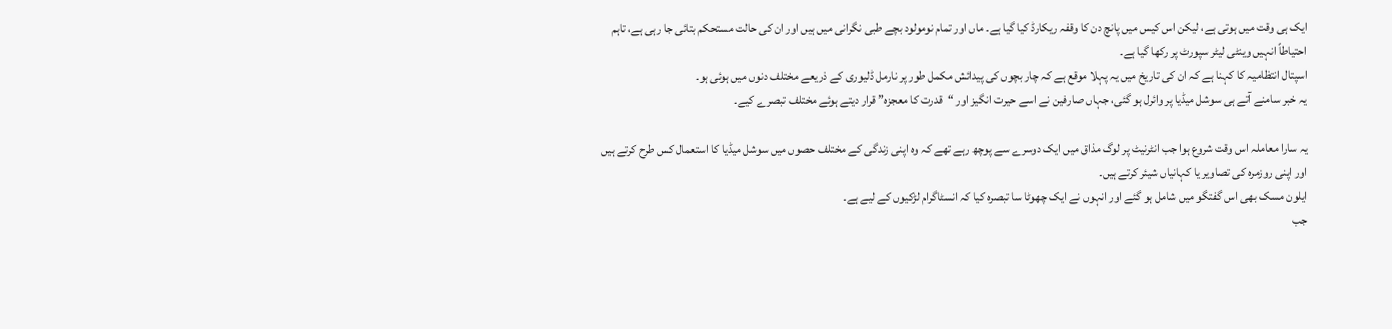ایک ہی وقت میں ہوتی ہے، لیکن اس کیس میں پانچ دن کا وقفہ ریکارڈ کیا گیا ہے۔ ماں اور تمام نومولود بچے طبی نگرانی میں ہیں اور ان کی حالت مستحکم بتائی جا رہی ہے، تاہم احتیاطاً انہیں وینٹی لیٹر سپورٹ پر رکھا گیا ہے۔
اسپتال انتظامیہ کا کہنا ہے کہ ان کی تاریخ میں یہ پہلا موقع ہے کہ چار بچوں کی پیدائش مکمل طور پر نارمل ڈلیوری کے ذریعے مختلف دنوں میں ہوئی ہو۔
یہ خبر سامنے آتے ہی سوشل میڈیا پر وائرل ہو گئی، جہاں صارفین نے اسے حیرت انگیز اور “قدرت کا معجزہ” قرار دیتے ہوئے مختلف تبصرے کیے۔

یہ سارا معاملہ اس وقت شروع ہوا جب انٹرنیٹ پر لوگ مذاق میں ایک دوسرے سے پوچھ رہے تھے کہ وہ اپنی زندگی کے مختلف حصوں میں سوشل میڈیا کا استعمال کس طرح کرتے ہیں اور اپنی روزمرہ کی تصاویر یا کہانیاں شیئر کرتے ہیں۔
ایلون مسک بھی اس گفتگو میں شامل ہو گئے اور انہوں نے ایک چھوٹا سا تبصرہ کیا کہ انسٹاگرام لڑکیوں کے لیے ہے۔
جب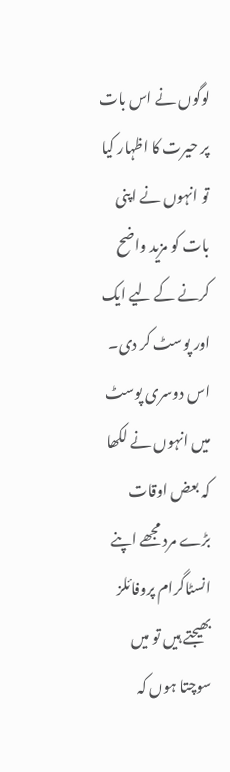لوگوں نے اس بات پر حیرت کا اظہار کیا تو انہوں نے اپنی بات کو مزید واضح کرنے کے لیے ایک اور پوسٹ کر دی۔
اس دوسری پوسٹ میں انہوں نے لکھا کہ بعض اوقات بڑے مرد مجھے اپنے انسٹاگرام پروفائلز بھیجتے ہیں تو میں سوچتا ہوں کہ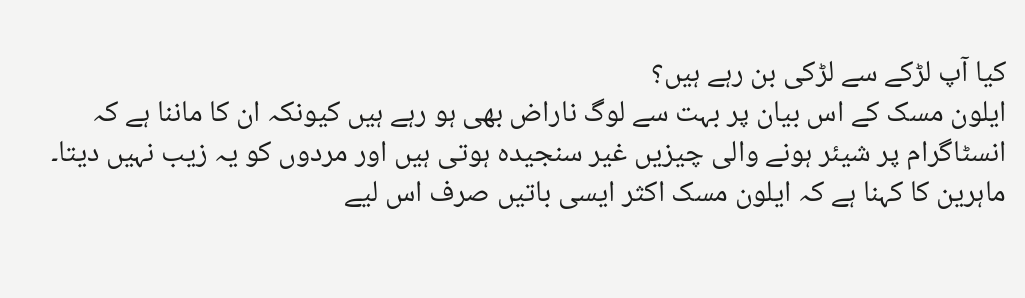کیا آپ لڑکے سے لڑکی بن رہے ہیں؟
ایلون مسک کے اس بیان پر بہت سے لوگ ناراض بھی ہو رہے ہیں کیونکہ ان کا ماننا ہے کہ انسٹاگرام پر شیئر ہونے والی چیزیں غیر سنجیدہ ہوتی ہیں اور مردوں کو یہ زیب نہیں دیتا۔
ماہرین کا کہنا ہے کہ ایلون مسک اکثر ایسی باتیں صرف اس لیے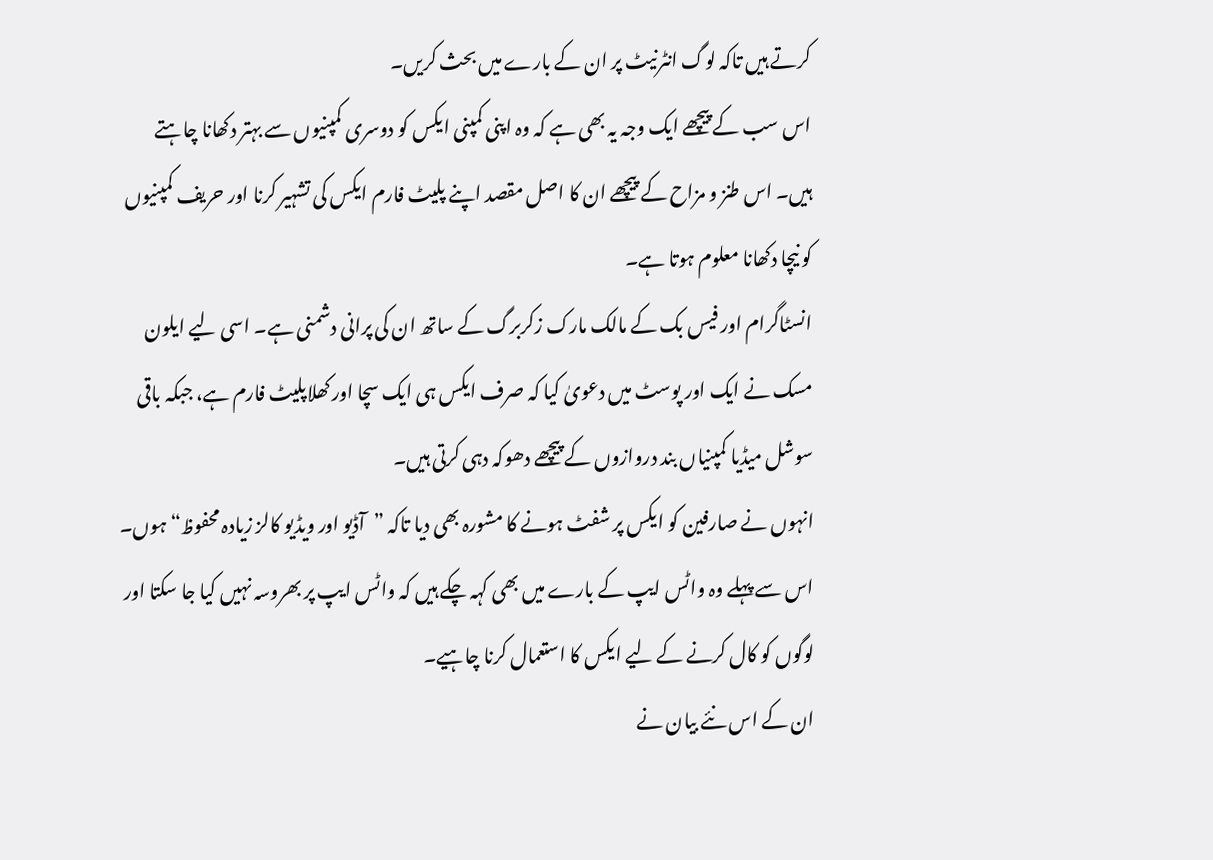کرتے ہیں تاکہ لوگ انٹرنیٹ پر ان کے بارے میں بحث کریں۔
اس سب کے پیچھے ایک وجہ یہ بھی ہے کہ وہ اپنی کمپنی ایکس کو دوسری کمپنیوں سے بہتر دکھانا چاہتے ہیں۔ اس طنز و مزاح کے پیچھے ان کا اصل مقصد اپنے پلیٹ فارم ایکس کی تشہیر کرنا اور حریف کمپنیوں کو نیچا دکھانا معلوم ہوتا ہے۔
انسٹاگرام اور فیس بک کے مالک مارک زکربرگ کے ساتھ ان کی پرانی دشمنی ہے۔ اسی لیے ایلون مسک نے ایک اور پوسٹ میں دعویٰ کیا کہ صرف ایکس ہی ایک سچا اور کھلاپلیٹ فارم ہے، جبکہ باقی سوشل میڈیا کمپنیاں بند دروازوں کے پیچھے دھوکہ دہی کرتی ہیں۔
انہوں نے صارفین کو ایکس پر شفٹ ہونے کا مشورہ بھی دیا تاکہ ”آڈیو اور ویڈیو کالز زیادہ محفوظ“ ہوں۔
اس سے پہلے وہ واٹس ایپ کے بارے میں بھی کہہ چکے ہیں کہ واٹس ایپ پر بھروسہ نہیں کیا جا سکتا اور لوگوں کو کال کرنے کے لیے ایکس کا استعمال کرنا چاہیے۔
ان کے اس نئے بیان نے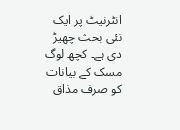انٹرنیٹ پر ایک نئی بحث چھیڑ دی ہے۔ کچھ لوگ مسک کے بیانات کو صرف مذاق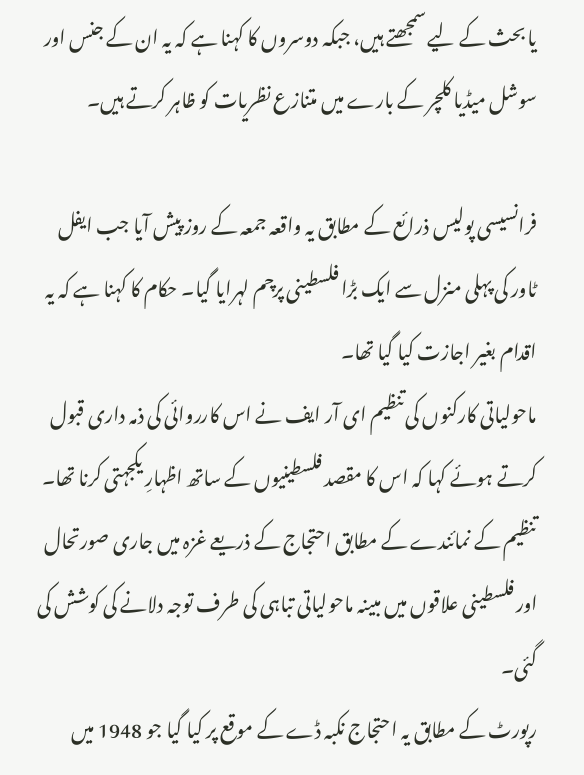یا بحث کے لیے سمجھتے ہیں، جبکہ دوسروں کا کہنا ہے کہ یہ ان کے جنس اور سوشل میڈیا کلچر کے بارے میں متنازع نظریات کو ظاہر کرتے ہیں۔

فرانسیسی پولیس ذرائع کے مطابق یہ واقعہ جمعہ کے روز پیش آیا جب ایفل ٹاور کی پہلی منزل سے ایک بڑا فلسطینی پرچم لہرایا گیا۔ حکام کا کہنا ہے کہ یہ اقدام بغیر اجازت کیا گیا تھا۔
ماحولیاتی کارکنوں کی تنظیم ای آر ایف نے اس کارروائی کی ذمہ داری قبول کرتے ہوئے کہا کہ اس کا مقصد فلسطینیوں کے ساتھ اظہارِ یکجہتی کرنا تھا۔
تنظیم کے نمائندے کے مطابق احتجاج کے ذریعے غزہ میں جاری صورتحال اور فلسطینی علاقوں میں مبینہ ماحولیاتی تباہی کی طرف توجہ دلانے کی کوشش کی گئی۔
رپورٹ کے مطابق یہ احتجاج نکبہ ڈے کے موقع پر کیا گیا جو 1948 میں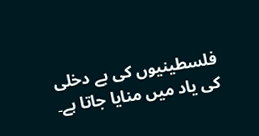فلسطینیوں کی بے دخلی کی یاد میں منایا جاتا ہے۔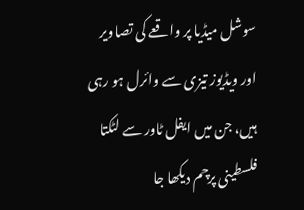سوشل میڈیا پر واقعے کی تصاویر اور ویڈیوز تیزی سے وائرل ہو رہی ہیں، جن میں ایفل ٹاور سے لٹکتا فلسطینی پرچم دیکھا جا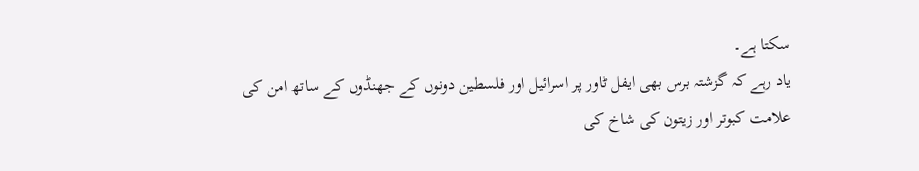سکتا ہے۔
یاد رہے کہ گزشتہ برس بھی ایفل ٹاور پر اسرائیل اور فلسطین دونوں کے جھنڈوں کے ساتھ امن کی علامت کبوتر اور زیتون کی شاخ کی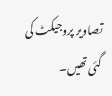تصاویر پروجیکٹ کی گئی تھیں۔